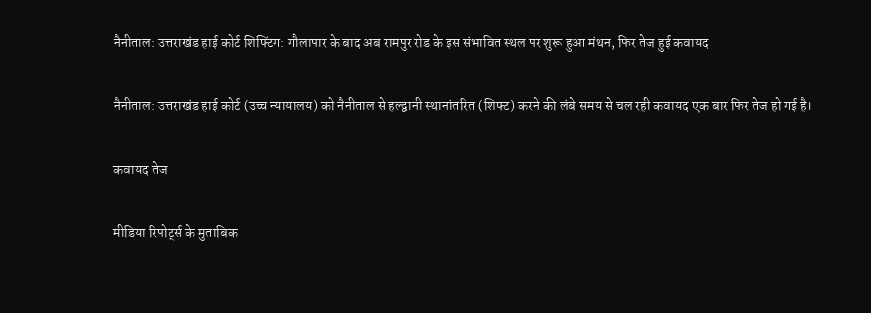नैनीताल: उत्तराखंड हाई कोर्ट शिफ्टिंग: गौलापार के बाद अब रामपुर रोड के इस संभावित स्थल पर शुरू हुआ मंथन, फिर तेज हुई कवायद

नैनीताल: उत्तराखंड हाई कोर्ट (उच्च न्यायालय) को नैनीताल से हल्द्वानी स्थानांतरित (शिफ्ट) करने की लंबे समय से चल रही कवायद एक बार फिर तेज हो गई है।

कवायद तेज

मीडिया रिपोर्ट्स के मुताबिक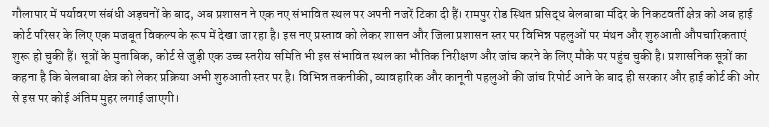गौलापार में पर्यावरण संबंधी अड़चनों के बाद, अब प्रशासन ने एक नए संभावित स्थल पर अपनी नजरें टिका दी हैं। रामपुर रोड स्थित प्रसिद्ध बेलबाबा मंदिर के निकटवर्ती क्षेत्र को अब हाई कोर्ट परिसर के लिए एक मजबूत विकल्प के रूप में देखा जा रहा है। इस नए प्रस्ताव को लेकर शासन और जिला प्रशासन स्तर पर विभिन्न पहलुओं पर मंथन और शुरुआती औपचारिकताएं शुरू हो चुकी हैं। सूत्रों के मुताबिक, कोर्ट से जुड़ी एक उच्च स्तरीय समिति भी इस संभावित स्थल का भौतिक निरीक्षण और जांच करने के लिए मौके पर पहुंच चुकी है। प्रशासनिक सूत्रों का कहना है कि बेलबाबा क्षेत्र को लेकर प्रक्रिया अभी शुरुआती स्तर पर है। विभिन्न तकनीकी, व्यावहारिक और कानूनी पहलुओं की जांच रिपोर्ट आने के बाद ही सरकार और हाई कोर्ट की ओर से इस पर कोई अंतिम मुहर लगाई जाएगी।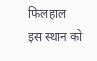फिलहाल इस स्थान को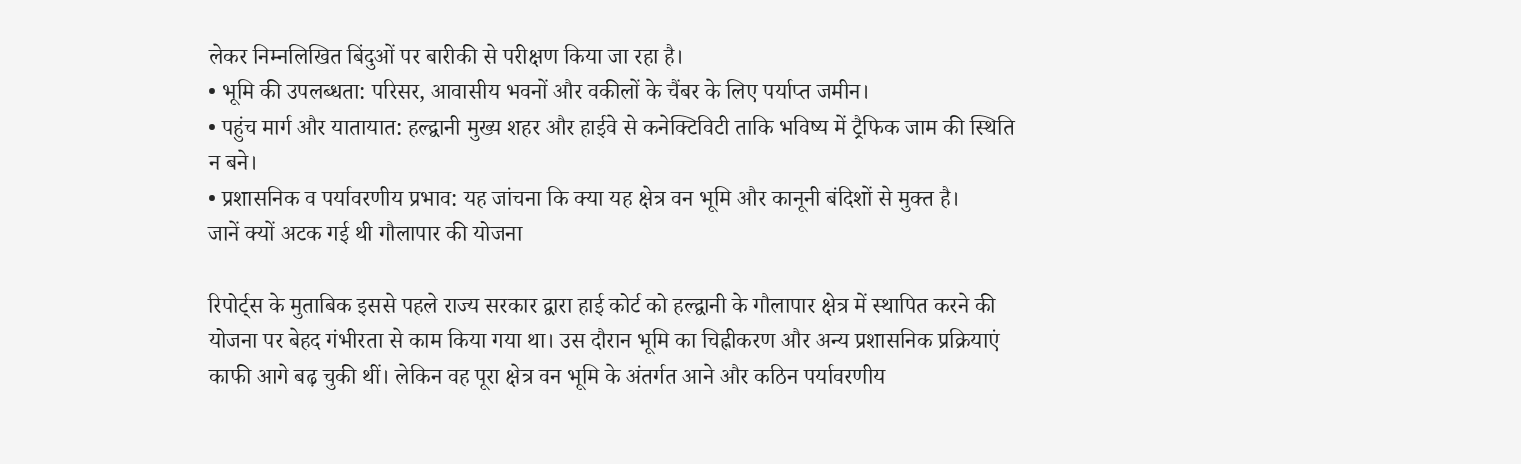लेकर निम्नलिखित बिंदुओं पर बारीकी से परीक्षण किया जा रहा है।
• भूमि की उपलब्धता: परिसर, आवासीय भवनों और वकीलों के चैंबर के लिए पर्याप्त जमीन।
• पहुंच मार्ग और यातायात: हल्द्वानी मुख्य शहर और हाईवे से कनेक्टिविटी ताकि भविष्य में ट्रैफिक जाम की स्थिति न बने।
• प्रशासनिक व पर्यावरणीय प्रभाव: यह जांचना कि क्या यह क्षेत्र वन भूमि और कानूनी बंदिशों से मुक्त है।
जानें क्यों अटक गई थी गौलापार की योजना

रिपोर्ट्स के मुताबिक इससे पहले राज्य सरकार द्वारा हाई कोर्ट को हल्द्वानी के गौलापार क्षेत्र में स्थापित करने की योजना पर बेहद गंभीरता से काम किया गया था। उस दौरान भूमि का चिह्नीकरण और अन्य प्रशासनिक प्रक्रियाएं काफी आगे बढ़ चुकी थीं। लेकिन वह पूरा क्षेत्र वन भूमि के अंतर्गत आने और कठिन पर्यावरणीय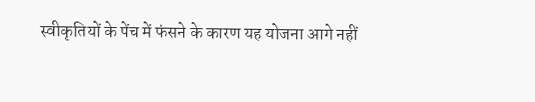स्वीकृतियों के पेंच में फंसने के कारण यह योजना आगे नहीं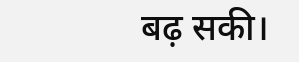बढ़ सकी।